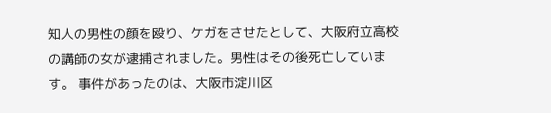知人の男性の顔を殴り、ケガをさせたとして、大阪府立高校の講師の女が逮捕されました。男性はその後死亡しています。 事件があったのは、大阪市淀川区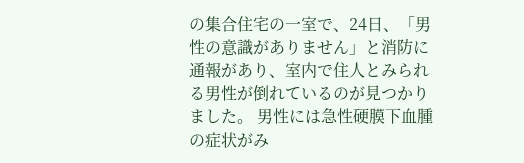の集合住宅の一室で、24日、「男性の意識がありません」と消防に通報があり、室内で住人とみられる男性が倒れているのが見つかりました。 男性には急性硬膜下血腫の症状がみ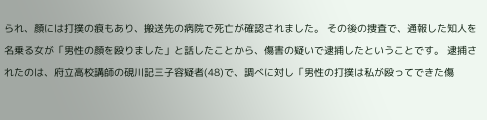られ、顔には打撲の痕もあり、搬送先の病院で死亡が確認されました。 その後の捜査で、通報した知人を名乗る女が「男性の顔を殴りました」と話したことから、傷害の疑いで逮捕したということです。 逮捕されたのは、府立高校講師の硯川記三子容疑者(48)で、調べに対し「男性の打撲は私が殴ってできた傷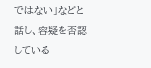ではない」などと話し、容疑を否認している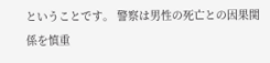ということです。 警察は男性の死亡との因果関係を慎重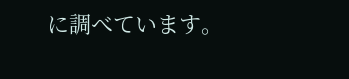に調べています。